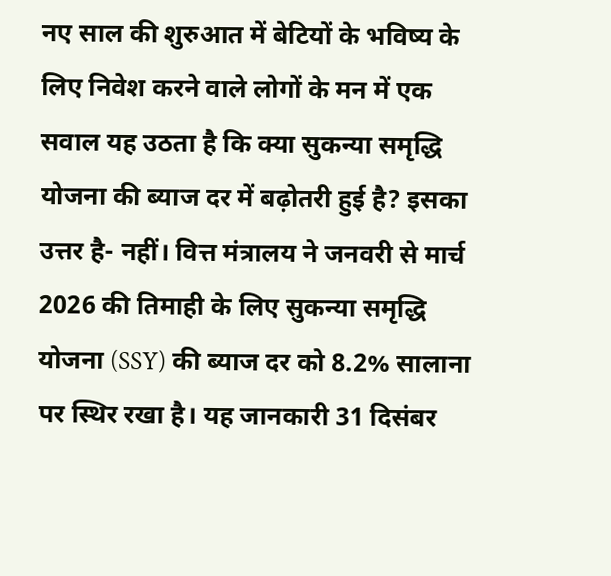नए साल की शुरुआत में बेटियों के भविष्य के लिए निवेश करने वाले लोगों के मन में एक सवाल यह उठता है कि क्या सुकन्या समृद्धि योजना की ब्याज दर में बढ़ोतरी हुई है? इसका उत्तर है- नहीं। वित्त मंत्रालय ने जनवरी से मार्च 2026 की तिमाही के लिए सुकन्या समृद्धि योजना (SSY) की ब्याज दर को 8.2% सालाना पर स्थिर रखा है। यह जानकारी 31 दिसंबर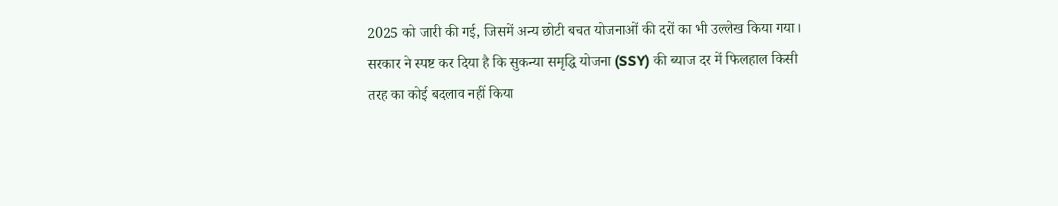2025 को जारी की गई, जिसमें अन्य छोटी बचत योजनाओं की दरों का भी उल्लेख किया गया।
सरकार ने स्पष्ट कर दिया है कि सुकन्या समृद्धि योजना (SSY) की ब्याज दर में फिलहाल किसी तरह का कोई बदलाव नहीं किया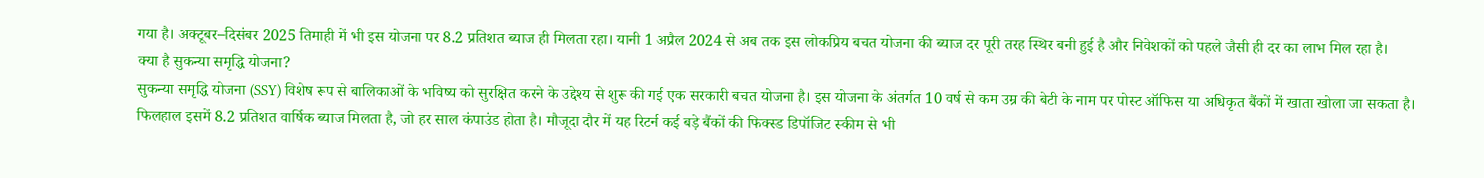गया है। अक्टूबर–दिसंबर 2025 तिमाही में भी इस योजना पर 8.2 प्रतिशत ब्याज ही मिलता रहा। यानी 1 अप्रैल 2024 से अब तक इस लोकप्रिय बचत योजना की ब्याज दर पूरी तरह स्थिर बनी हुई है और निवेशकों को पहले जैसी ही दर का लाभ मिल रहा है।
क्या है सुकन्या समृद्धि योजना?
सुकन्या समृद्धि योजना (SSY) विशेष रूप से बालिकाओं के भविष्य को सुरक्षित करने के उद्देश्य से शुरू की गई एक सरकारी बचत योजना है। इस योजना के अंतर्गत 10 वर्ष से कम उम्र की बेटी के नाम पर पोस्ट ऑफिस या अधिकृत बैंकों में खाता खोला जा सकता है। फिलहाल इसमें 8.2 प्रतिशत वार्षिक ब्याज मिलता है, जो हर साल कंपाउंड होता है। मौजूदा दौर में यह रिटर्न कई बड़े बैंकों की फिक्स्ड डिपॉजिट स्कीम से भी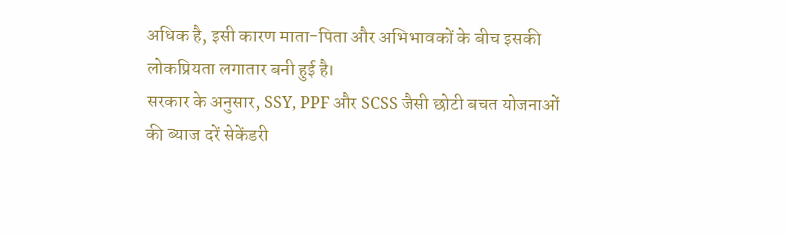अधिक है, इसी कारण माता-पिता और अभिभावकों के बीच इसकी लोकप्रियता लगातार बनी हुई है।
सरकार के अनुसार, SSY, PPF और SCSS जैसी छोटी बचत योजनाओं की ब्याज दरें सेकेंडरी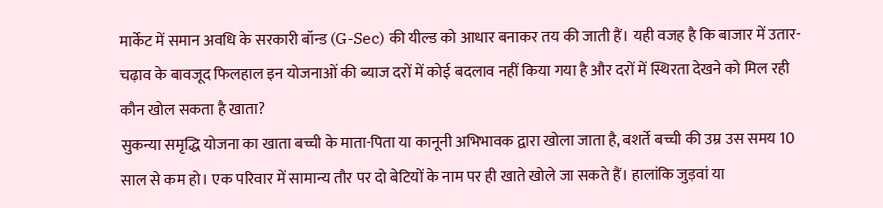मार्केट में समान अवधि के सरकारी बॉन्ड (G-Sec) की यील्ड को आधार बनाकर तय की जाती हैं। यही वजह है कि बाजार में उतार-चढ़ाव के बावजूद फिलहाल इन योजनाओं की ब्याज दरों में कोई बदलाव नहीं किया गया है और दरों में स्थिरता देखने को मिल रही
कौन खोल सकता है खाता?
सुकन्या समृद्धि योजना का खाता बच्ची के माता-पिता या कानूनी अभिभावक द्वारा खोला जाता है, बशर्ते बच्ची की उम्र उस समय 10 साल से कम हो। एक परिवार में सामान्य तौर पर दो बेटियों के नाम पर ही खाते खोले जा सकते हैं। हालांकि जुड़वां या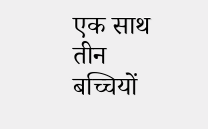एक साथ तीन बच्चियों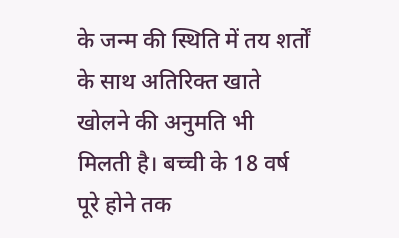के जन्म की स्थिति में तय शर्तों के साथ अतिरिक्त खाते खोलने की अनुमति भी मिलती है। बच्ची के 18 वर्ष पूरे होने तक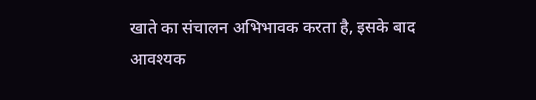खाते का संचालन अभिभावक करता है, इसके बाद आवश्यक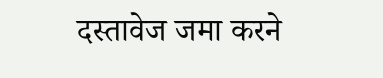दस्तावेज जमा करने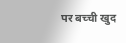पर बच्ची खुद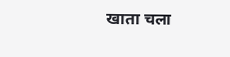खाता चला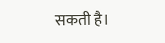सकती है।